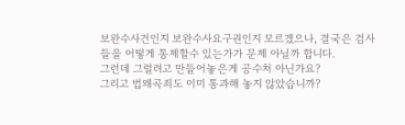보완수사건인지 보완수사요구권인지 모르겠으나, 결국은 검사들을 어떻게 통제할수 있는가가 문제 아닐까 합니다.
그런데 그럴려고 만들어놓은게 공수처 아닌가요?
그리고 법왜곡죄도 이미 통과해 놓지 않았습니까?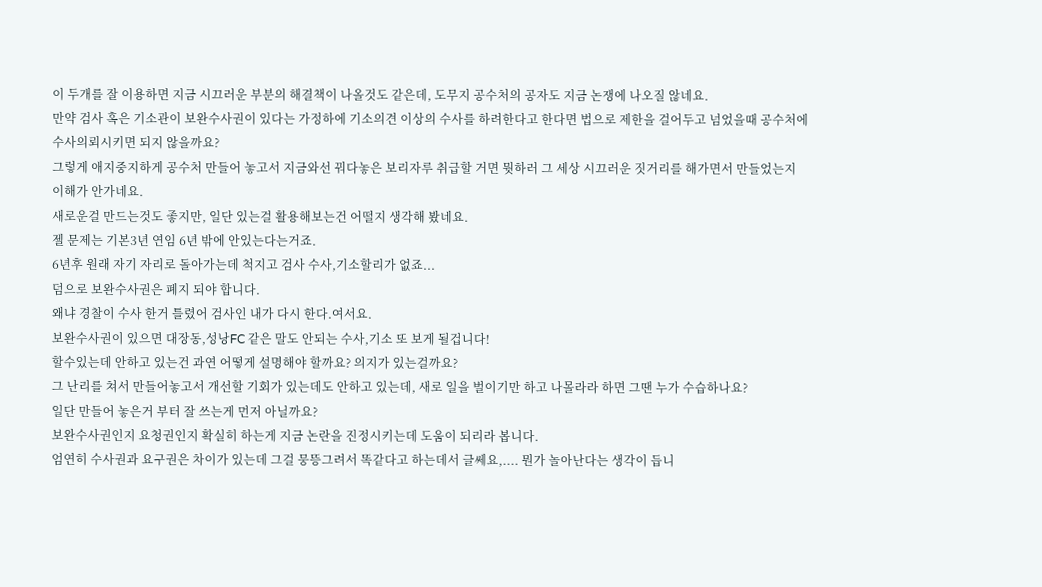이 두개를 잘 이용하면 지금 시끄러운 부분의 해결책이 나올것도 같은데, 도무지 공수처의 공자도 지금 논쟁에 나오질 않네요.
만약 검사 혹은 기소관이 보완수사권이 있다는 가정하에 기소의견 이상의 수사를 하려한다고 한다면 법으로 제한을 걸어두고 넘었을때 공수처에 수사의뢰시키면 되지 않을까요?
그렇게 애지중지하게 공수처 만들어 놓고서 지금와선 꿔다놓은 보리자루 취급할 거면 뭣하러 그 세상 시끄러운 짓거리를 해가면서 만들었는지 이해가 안가네요.
새로운걸 만드는것도 좋지만, 일단 있는걸 활용해보는건 어떨지 생각해 봤네요.
젤 문제는 기본3년 연임 6년 밖에 안있는다는거죠.
6년후 원래 자기 자리로 돌아가는데 척지고 검사 수사,기소할리가 없죠...
덤으로 보완수사권은 폐지 되야 합니다.
왜냐 경찰이 수사 한거 틀렸어 검사인 내가 다시 한다.여서요.
보완수사권이 있으면 대장동,성낭FC 같은 말도 안되는 수사,기소 또 보게 될겁니다!
할수있는데 안하고 있는건 과연 어떻게 설명해야 할까요? 의지가 있는걸까요?
그 난리를 쳐서 만들어놓고서 개선할 기회가 있는데도 안하고 있는데, 새로 일을 벌이기만 하고 나몰라라 하면 그땐 누가 수습하나요?
일단 만들어 놓은거 부터 잘 쓰는게 먼저 아닐까요?
보완수사권인지 요청권인지 확실히 하는게 지금 논란을 진정시키는데 도움이 되리라 봅니다.
엄연히 수사권과 요구권은 차이가 있는데 그걸 뭉뜽그려서 똑같다고 하는데서 글쎄요,.... 뭔가 놀아난다는 생각이 듭니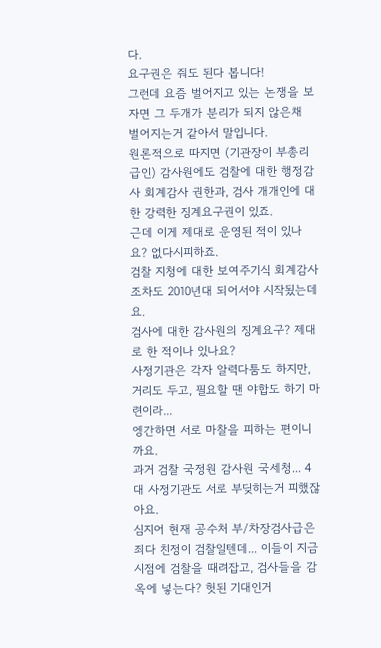다.
요구권은 줘도 된다 봅니다!
그런데 요즘 벌어지고 있는 논쟁을 보자면 그 두개가 분리가 되지 않은채 벌어지는거 같아서 말입니다.
원론적으로 따지면 (기관장이 부총리급인) 감사원에도 검찰에 대한 행정감사 회계감사 권한과, 검사 개개인에 대한 강력한 징계요구권이 있죠.
근데 이게 제대로 운영된 적이 있나요? 없다시피하죠.
검찰 지청에 대한 보여주기식 회계감사조차도 2010년대 되어서야 시작됬는데요.
검사에 대한 감사원의 징계요구? 제대로 한 적이나 있나요?
사정기관은 각자 알력다툼도 하지만, 거리도 두고, 필요할 땐 야합도 하기 마련이라...
엥간하면 서로 마찰을 피하는 편이니까요.
과거 검찰 국정원 감사원 국세청... 4대 사정기관도 서로 부딪히는거 피했잖아요.
심지어 현재 공수처 부/차장검사급은 죄다 친정이 검찰일텐데... 이들이 지금 시점에 검찰을 때려잡고, 검사들을 감옥에 넣는다? 헛된 기대인거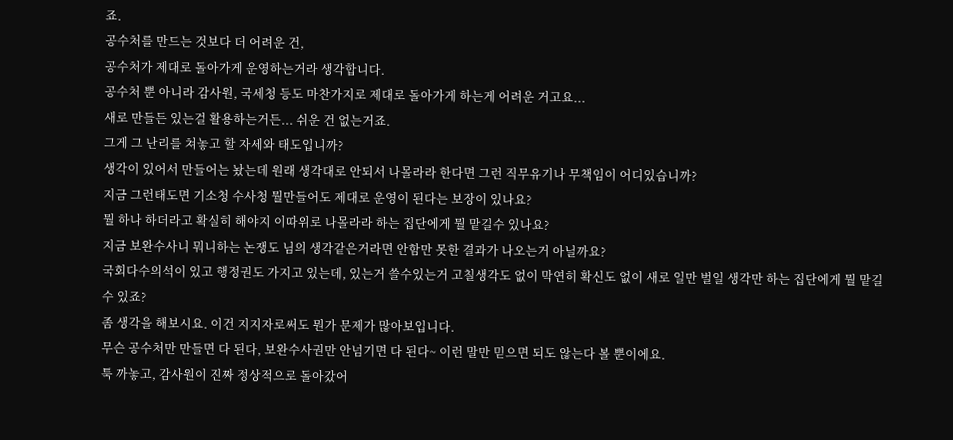죠.
공수처를 만드는 것보다 더 어려운 건,
공수처가 제대로 돌아가게 운영하는거라 생각합니다.
공수처 뿐 아니라 감사원, 국세청 등도 마찬가지로 제대로 돌아가게 하는게 어려운 거고요...
새로 만들든 있는걸 활용하는거든... 쉬운 건 없는거죠.
그게 그 난리를 쳐놓고 할 자세와 태도입니까?
생각이 있어서 만들어는 놨는데 원래 생각대로 안되서 나몰라라 한다면 그런 직무유기나 무책임이 어디있습니까?
지금 그런태도면 기소청 수사청 뭘만들어도 제대로 운영이 된다는 보장이 있나요?
뭘 하나 하더라고 확실히 해야지 이따위로 나몰라라 하는 집단에게 뭘 맡길수 있나요?
지금 보완수사니 뭐니하는 논쟁도 님의 생각같은거라면 안함만 못한 결과가 나오는거 아닐까요?
국회다수의석이 있고 행정권도 가지고 있는데, 있는거 쓸수있는거 고칠생각도 없이 막연히 확신도 없이 새로 일만 벌일 생각만 하는 집단에게 뭘 맡길수 있죠?
좀 생각을 해보시요. 이건 지지자로써도 뭔가 문제가 많아보입니다.
무슨 공수처만 만들면 다 된다, 보완수사권만 안넘기면 다 된다~ 이런 말만 믿으면 되도 않는다 볼 뿐이에요.
툭 까놓고, 감사원이 진짜 정상적으로 돌아갔어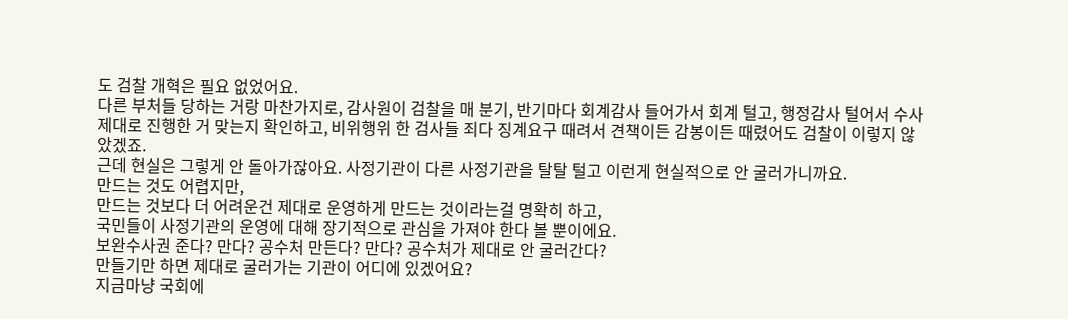도 검찰 개혁은 필요 없었어요.
다른 부처들 당하는 거랑 마찬가지로, 감사원이 검찰을 매 분기, 반기마다 회계감사 들어가서 회계 털고, 행정감사 털어서 수사 제대로 진행한 거 맞는지 확인하고, 비위행위 한 검사들 죄다 징계요구 때려서 견책이든 감봉이든 때렸어도 검찰이 이렇지 않았겠죠.
근데 현실은 그렇게 안 돌아가잖아요. 사정기관이 다른 사정기관을 탈탈 털고 이런게 현실적으로 안 굴러가니까요.
만드는 것도 어렵지만,
만드는 것보다 더 어려운건 제대로 운영하게 만드는 것이라는걸 명확히 하고,
국민들이 사정기관의 운영에 대해 장기적으로 관심을 가져야 한다 볼 뿐이에요.
보완수사권 준다? 만다? 공수처 만든다? 만다? 공수처가 제대로 안 굴러간다?
만들기만 하면 제대로 굴러가는 기관이 어디에 있겠어요?
지금마냥 국회에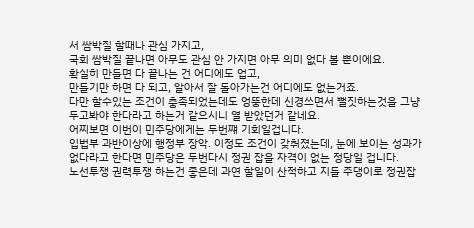서 쌈박질 할때나 관심 가지고,
국회 쌈박질 끝나면 아무도 관심 안 가지면 아무 의미 없다 볼 뿐이에요.
확실히 만들면 다 끝나는 건 어디에도 업고,
만들기만 하면 다 되고, 알아서 잘 돌아가는건 어디에도 없는거죠.
다만 할수있는 조건이 충족되었는데도 엉뚱한데 신경쓰면서 뻘짓하는것을 그냥 두고봐야 한다라고 하는거 같으시니 열 받았던거 같네요.
어찌보면 이번이 민주당에게는 두번쨰 기회일겁니다.
입법부 과반이상에 행정부 장악. 이정도 조건이 갖춰졌는데, 눈에 보이는 성과가 없다라고 한다면 민주당은 두번다시 정권 잡을 자격이 없는 정당일 겁니다.
노선투쟁 권력투쟁 하는건 좋은데 과연 할일이 산적하고 지들 주댕이로 정권잡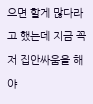으면 할게 많다라고 했는데 지금 꼭 저 집안싸움을 해야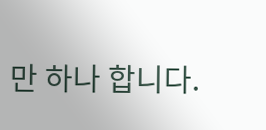만 하나 합니다.